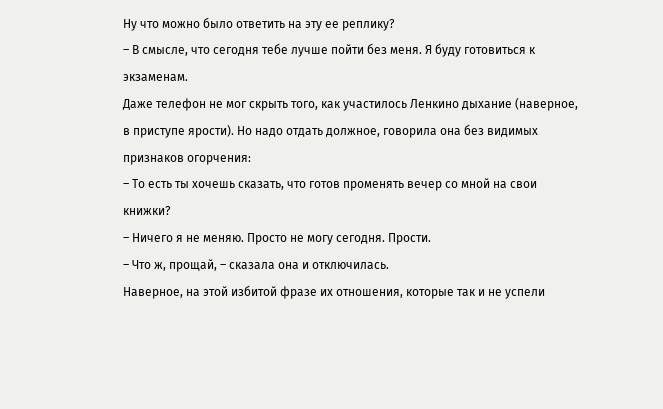Ну что можно было ответить на эту ее реплику?
– В смысле, что сегодня тебе лучше пойти без меня. Я буду готовиться к экзаменам.
Даже телефон не мог скрыть того, как участилось Ленкино дыхание (наверное, в приступе ярости). Но надо отдать должное, говорила она без видимых признаков огорчения:
– То есть ты хочешь сказать, что готов променять вечер со мной на свои книжки?
– Ничего я не меняю. Просто не могу сегодня. Прости.
– Что ж, прощай, – сказала она и отключилась.
Наверное, на этой избитой фразе их отношения, которые так и не успели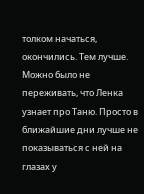толком начаться, окончились. Тем лучше. Можно было не переживать, что Ленка узнает про Таню. Просто в ближайшие дни лучше не показываться с ней на глазах у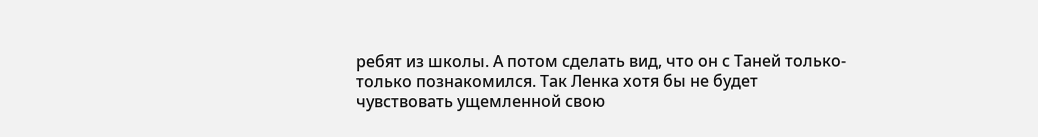ребят из школы. А потом сделать вид, что он с Таней только-только познакомился. Так Ленка хотя бы не будет чувствовать ущемленной свою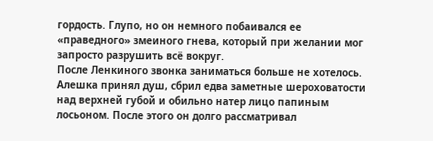гордость. Глупо, но он немного побаивался ее «праведного» змеиного гнева, который при желании мог запросто разрушить всё вокруг.
После Ленкиного звонка заниматься больше не хотелось. Алешка принял душ, сбрил едва заметные шероховатости над верхней губой и обильно натер лицо папиным лосьоном. После этого он долго рассматривал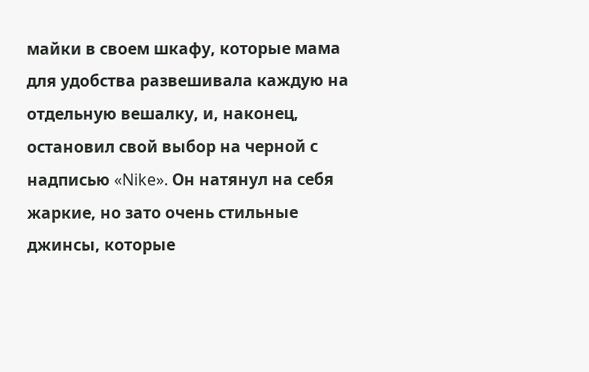майки в своем шкафу, которые мама для удобства развешивала каждую на отдельную вешалку, и, наконец, остановил свой выбор на черной с надписью «Nike». Он натянул на себя жаркие, но зато очень стильные джинсы, которые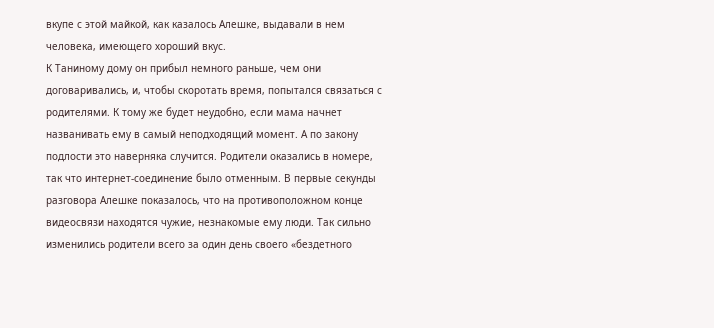вкупе с этой майкой, как казалось Алешке, выдавали в нем человека, имеющего хороший вкус.
К Таниному дому он прибыл немного раньше, чем они договаривались, и, чтобы скоротать время, попытался связаться с родителями. К тому же будет неудобно, если мама начнет названивать ему в самый неподходящий момент. А по закону подлости это наверняка случится. Родители оказались в номере, так что интернет-соединение было отменным. В первые секунды разговора Алешке показалось, что на противоположном конце видеосвязи находятся чужие, незнакомые ему люди. Так сильно изменились родители всего за один день своего «бездетного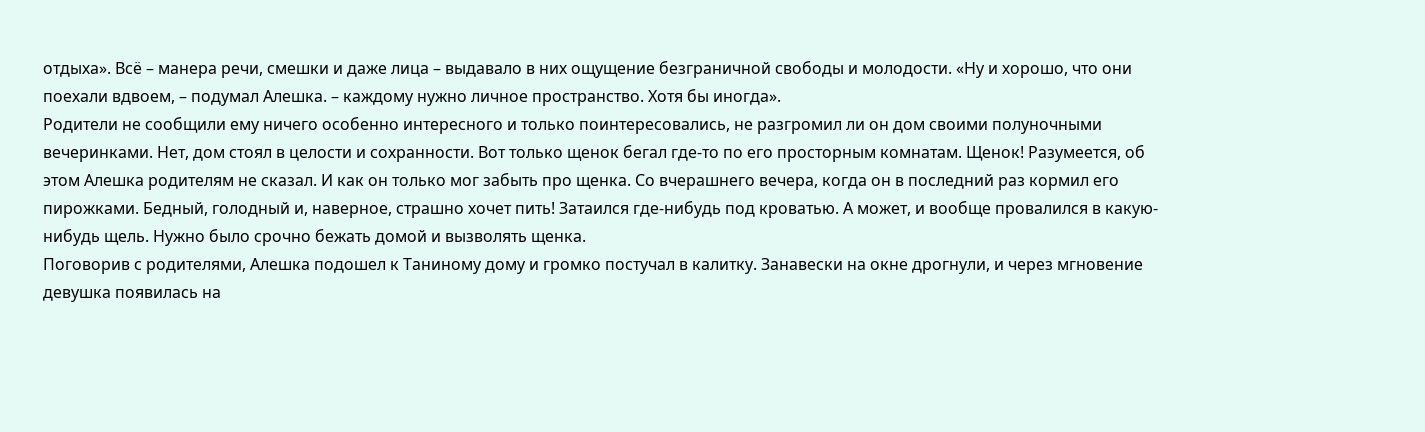отдыха». Всё – манера речи, смешки и даже лица – выдавало в них ощущение безграничной свободы и молодости. «Ну и хорошо, что они поехали вдвоем, – подумал Алешка. – каждому нужно личное пространство. Хотя бы иногда».
Родители не сообщили ему ничего особенно интересного и только поинтересовались, не разгромил ли он дом своими полуночными вечеринками. Нет, дом стоял в целости и сохранности. Вот только щенок бегал где-то по его просторным комнатам. Щенок! Разумеется, об этом Алешка родителям не сказал. И как он только мог забыть про щенка. Со вчерашнего вечера, когда он в последний раз кормил его пирожками. Бедный, голодный и, наверное, страшно хочет пить! Затаился где-нибудь под кроватью. А может, и вообще провалился в какую-нибудь щель. Нужно было срочно бежать домой и вызволять щенка.
Поговорив с родителями, Алешка подошел к Таниному дому и громко постучал в калитку. Занавески на окне дрогнули, и через мгновение девушка появилась на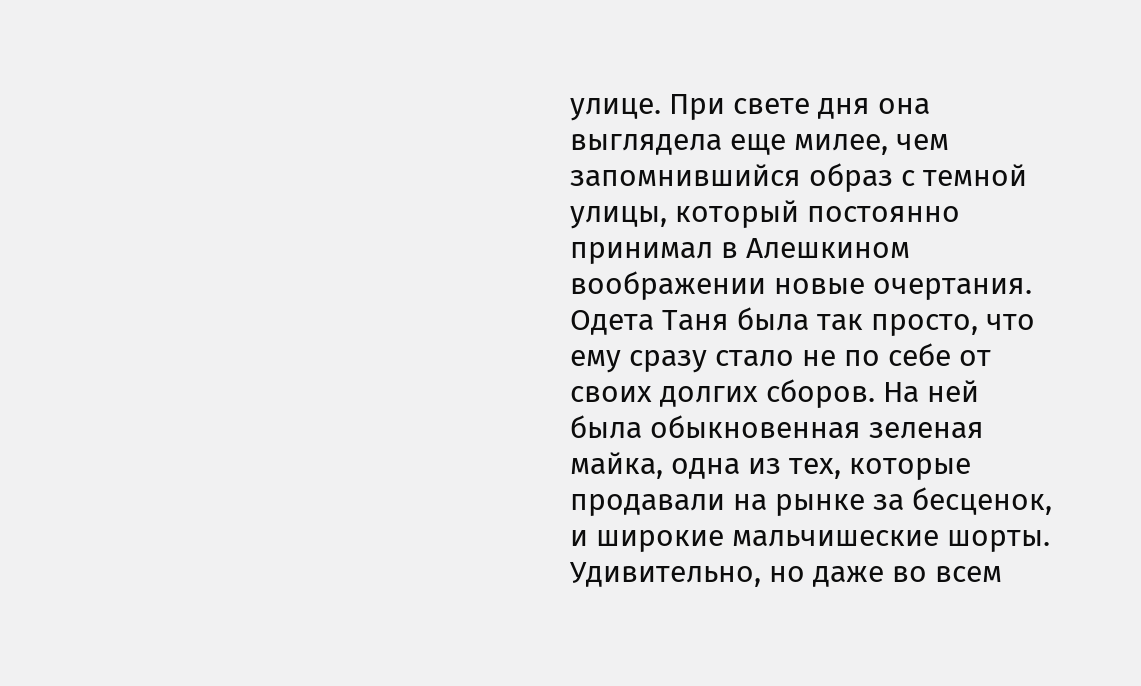улице. При свете дня она выглядела еще милее, чем запомнившийся образ с темной улицы, который постоянно принимал в Алешкином воображении новые очертания. Одета Таня была так просто, что ему сразу стало не по себе от своих долгих сборов. На ней была обыкновенная зеленая майка, одна из тех, которые продавали на рынке за бесценок, и широкие мальчишеские шорты. Удивительно, но даже во всем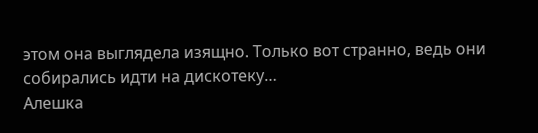этом она выглядела изящно. Только вот странно, ведь они собирались идти на дискотеку…
Алешка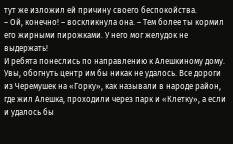тут же изложил ей причину своего беспокойства.
– Ой, конечно! – воскликнула она. – Тем более ты кормил его жирными пирожками. У него мог желудок не выдержать!
И ребята понеслись по направлению к Алешкиному дому. Увы, обогнуть центр им бы никак не удалось. Все дороги из Черемушек на «Горку», как называли в народе район, где жил Алешка, проходили через парк и «Клетку», а если и удалось бы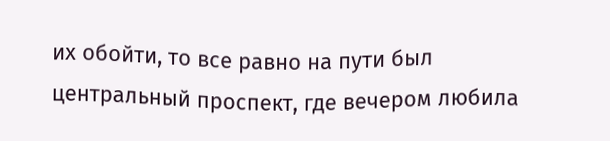их обойти, то все равно на пути был центральный проспект, где вечером любила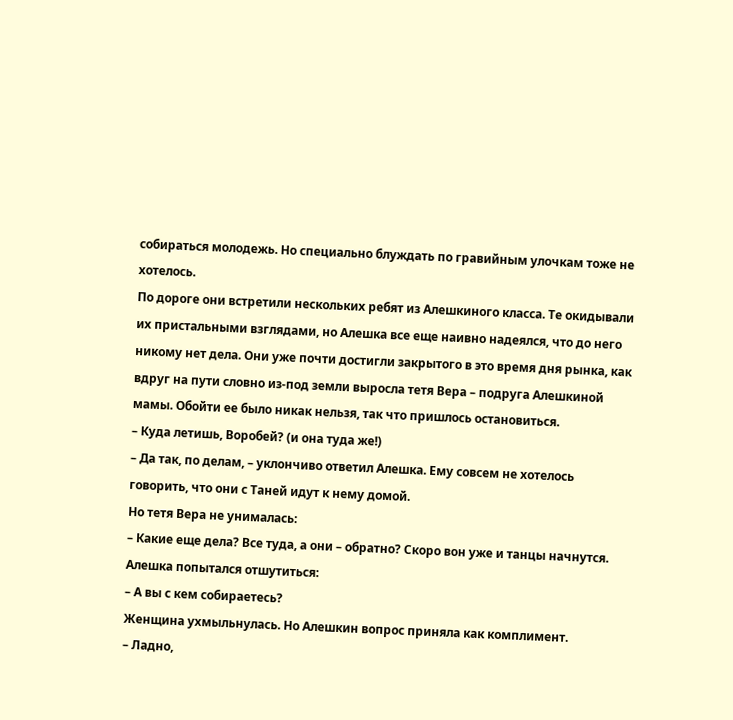собираться молодежь. Но специально блуждать по гравийным улочкам тоже не хотелось.
По дороге они встретили нескольких ребят из Алешкиного класса. Те окидывали их пристальными взглядами, но Алешка все еще наивно надеялся, что до него никому нет дела. Они уже почти достигли закрытого в это время дня рынка, как вдруг на пути словно из-под земли выросла тетя Вера – подруга Алешкиной мамы. Обойти ее было никак нельзя, так что пришлось остановиться.
– Куда летишь, Воробей? (и она туда же!)
– Да так, по делам, – уклончиво ответил Алешка. Ему совсем не хотелось говорить, что они с Таней идут к нему домой.
Но тетя Вера не унималась:
– Какие еще дела? Все туда, а они – обратно? Скоро вон уже и танцы начнутся.
Алешка попытался отшутиться:
– А вы с кем собираетесь?
Женщина ухмыльнулась. Но Алешкин вопрос приняла как комплимент.
– Ладно,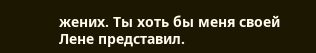жених. Ты хоть бы меня своей Лене представил.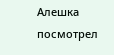Алешка посмотрел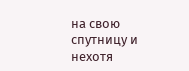на свою спутницу и нехотя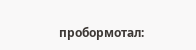пробормотал: